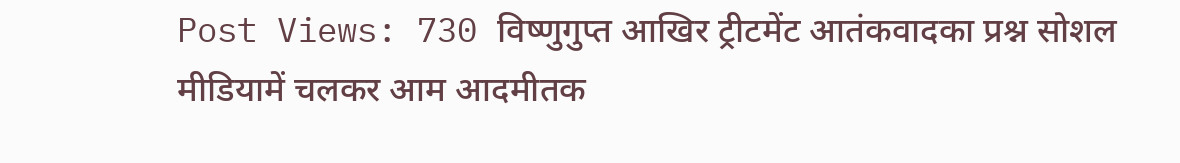Post Views: 730 विष्णुगुप्त आखिर ट्रीटमेंट आतंकवादका प्रश्न सोशल मीडियामें चलकर आम आदमीतक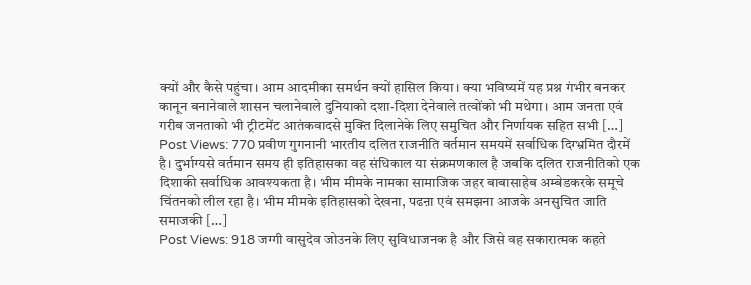क्यों और कैसे पहुंचा। आम आदमीका समर्थन क्यों हासिल किया। क्या भविष्यमें यह प्रश्न गंभीर बनकर कानून बनानेवाले शासन चलानेवाले दुनियाको दशा-दिशा देनेवाले तत्वोंको भी मथेगा। आम जनता एवं गरीब जनताको भी ट्रीटमेंट आतंकवादसे मुक्ति दिलानेके लिए समुचित और निर्णायक सहित सभी […]
Post Views: 770 प्रवीण गुगनानी भारतीय दलित राजनीति वर्तमान समयमें सर्वाधिक दिग्भ्रमित दौरमें है। दुर्भाग्यसे वर्तमान समय ही इतिहासका वह संधिकाल या संक्रमणकाल है जबकि दलित राजनीतिको एक दिशाकी सर्वाधिक आवश्यकता है। भीम मीमके नामका सामाजिक जहर बाबासाहेब अम्बेडकरके समूचे चिंतनको लील रहा है। भीम मीमके इतिहासको देखना, पढऩा एवं समझना आजके अनसुचित जाति समाजकी […]
Post Views: 918 जग्गी वासुदेव जोउनके लिए सुविधाजनक है और जिसे वह सकारात्मक कहते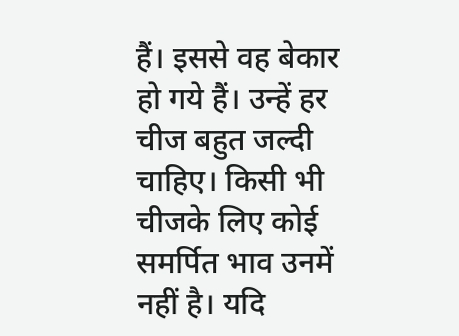हैं। इससे वह बेकार हो गये हैं। उन्हें हर चीज बहुत जल्दी चाहिए। किसी भी चीजके लिए कोई समर्पित भाव उनमें नहीं है। यदि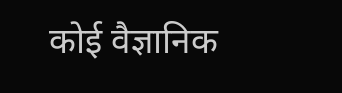कोई वैज्ञानिक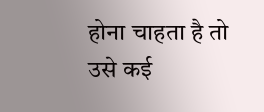होना चाहता है तो उसे कई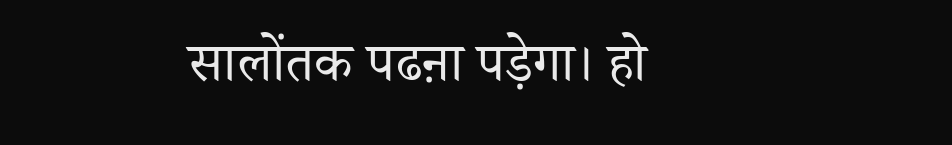सालोंतक पढऩा पड़ेगा। हो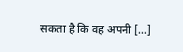सकता है कि वह अपनी […]